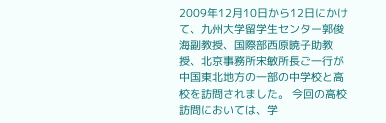2009年12月10日から12日にかけて、九州大学留学生センター郭俊海副教授、国際部西原暁子助教授、北京事務所宋敏所長ご一行が中国東北地方の一部の中学校と高校を訪問されました。 今回の高校訪問においては、学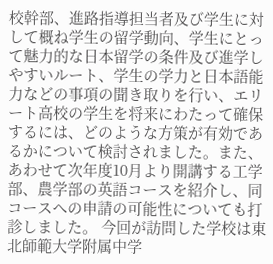校幹部、進路指導担当者及び学生に対して概ね学生の留学動向、学生にとって魅力的な日本留学の条件及び進学しやすいルート、学生の学力と日本語能力などの事項の聞き取りを行い、エリート高校の学生を将来にわたって確保するには、どのような方策が有効であるかについて検討されました。また、あわせて次年度10月より開講する工学部、農学部の英語コースを紹介し、同コースへの申請の可能性についても打診しました。 今回が訪問した学校は東北師範大学附属中学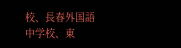校、長春外国語中学校、東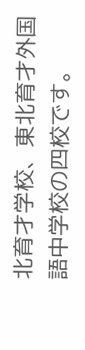北育才学校、東北育才外国語中学校の四校です。